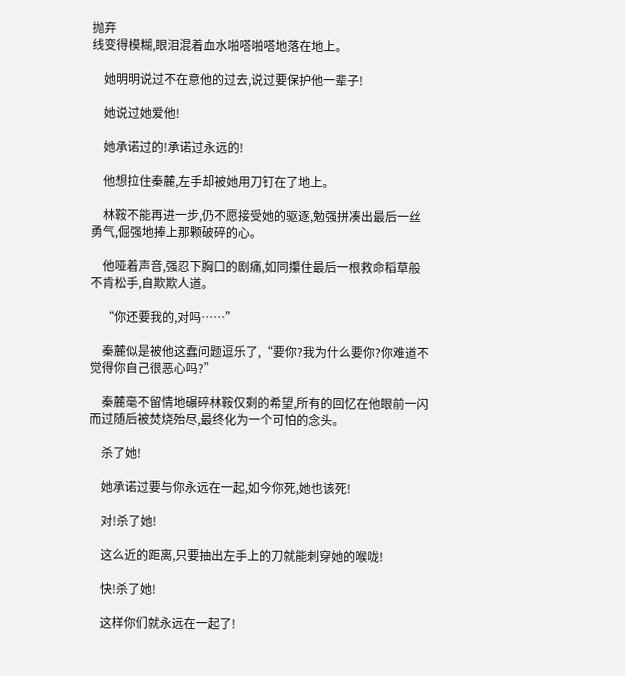抛弃
线变得模糊,眼泪混着血水啪嗒啪嗒地落在地上。

    她明明说过不在意他的过去,说过要保护他一辈子!

    她说过她爱他!

    她承诺过的!承诺过永远的!

    他想拉住秦麓,左手却被她用刀钉在了地上。

    林鞍不能再进一步,仍不愿接受她的驱逐,勉强拼凑出最后一丝勇气,倔强地捧上那颗破碎的心。

    他哑着声音,强忍下胸口的剧痛,如同攥住最后一根救命稻草般不肯松手,自欺欺人道。

    “你还要我的,对吗……”

    秦麓似是被他这蠢问题逗乐了,“要你?我为什么要你?你难道不觉得你自己很恶心吗?”

    秦麓毫不留情地碾碎林鞍仅剩的希望,所有的回忆在他眼前一闪而过随后被焚烧殆尽,最终化为一个可怕的念头。

    杀了她!

    她承诺过要与你永远在一起,如今你死,她也该死!

    对!杀了她!

    这么近的距离,只要抽出左手上的刀就能刺穿她的喉咙!

    快!杀了她!

    这样你们就永远在一起了!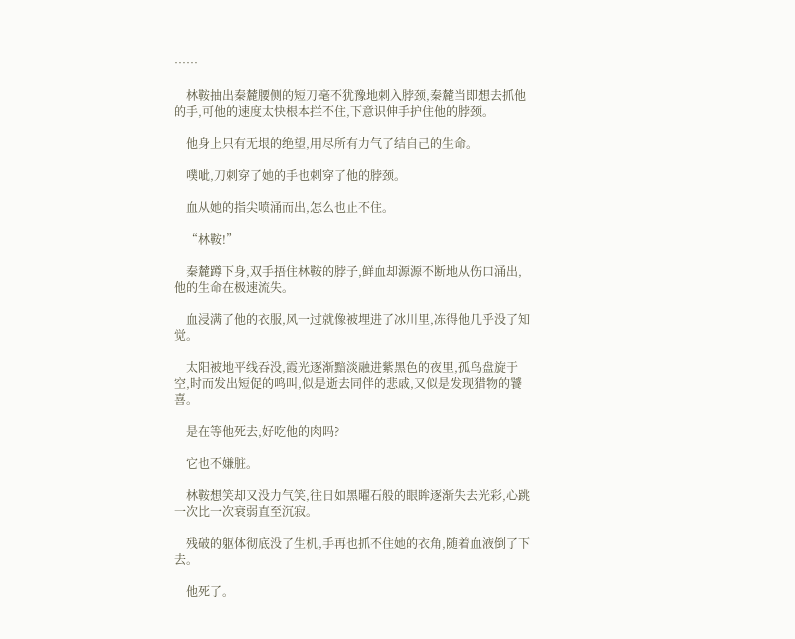……

    林鞍抽出秦麓腰侧的短刀毫不犹豫地刺入脖颈,秦麓当即想去抓他的手,可他的速度太快根本拦不住,下意识伸手护住他的脖颈。

    他身上只有无垠的绝望,用尽所有力气了结自己的生命。

    噗呲,刀刺穿了她的手也刺穿了他的脖颈。

    血从她的指尖喷涌而出,怎么也止不住。

    “林鞍!”

    秦麓蹲下身,双手捂住林鞍的脖子,鲜血却源源不断地从伤口涌出,他的生命在极速流失。

    血浸满了他的衣服,风一过就像被埋进了冰川里,冻得他几乎没了知觉。

    太阳被地平线吞没,霞光逐渐黯淡融进紫黑色的夜里,孤鸟盘旋于空,时而发出短促的鸣叫,似是逝去同伴的悲戚,又似是发现猎物的饕喜。

    是在等他死去,好吃他的肉吗?

    它也不嫌脏。

    林鞍想笑却又没力气笑,往日如黑曜石般的眼眸逐渐失去光彩,心跳一次比一次衰弱直至沉寂。

    残破的躯体彻底没了生机,手再也抓不住她的衣角,随着血液倒了下去。

    他死了。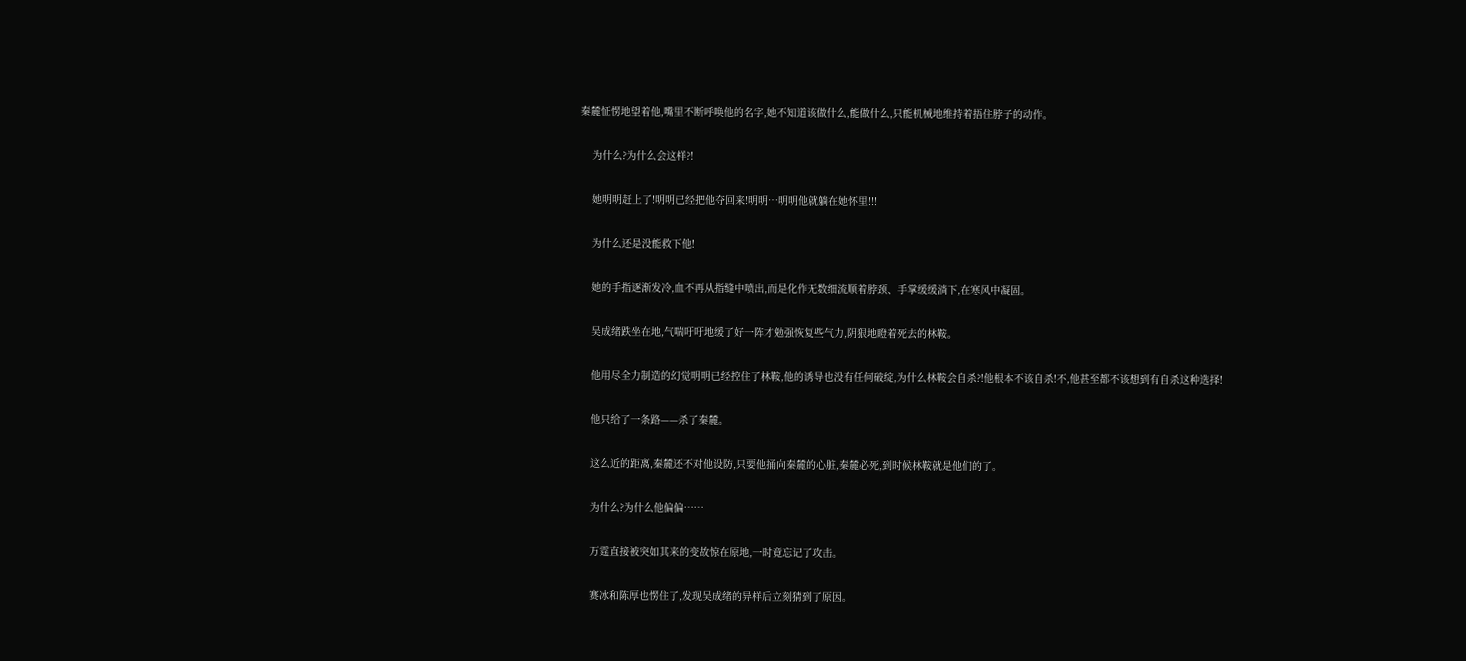秦麓怔愣地望着他,嘴里不断呼唤他的名字,她不知道该做什么,能做什么,只能机械地维持着捂住脖子的动作。

    为什么?为什么会这样?!

    她明明赶上了!明明已经把他夺回来!明明…明明他就躺在她怀里!!!

    为什么还是没能救下他!

    她的手指逐渐发冷,血不再从指缝中喷出,而是化作无数细流顺着脖颈、手掌缓缓淌下,在寒风中凝固。

    吴成绪跌坐在地,气喘吁吁地缓了好一阵才勉强恢复些气力,阴狠地瞪着死去的林鞍。

    他用尽全力制造的幻觉明明已经控住了林鞍,他的诱导也没有任何破绽,为什么林鞍会自杀?!他根本不该自杀!不,他甚至都不该想到有自杀这种选择!

    他只给了一条路——杀了秦麓。

    这么近的距离,秦麓还不对他设防,只要他捅向秦麓的心脏,秦麓必死,到时候林鞍就是他们的了。

    为什么?为什么他偏偏……

    万霆直接被突如其来的变故惊在原地,一时竟忘记了攻击。

    赛冰和陈厚也愣住了,发现吴成绪的异样后立刻猜到了原因。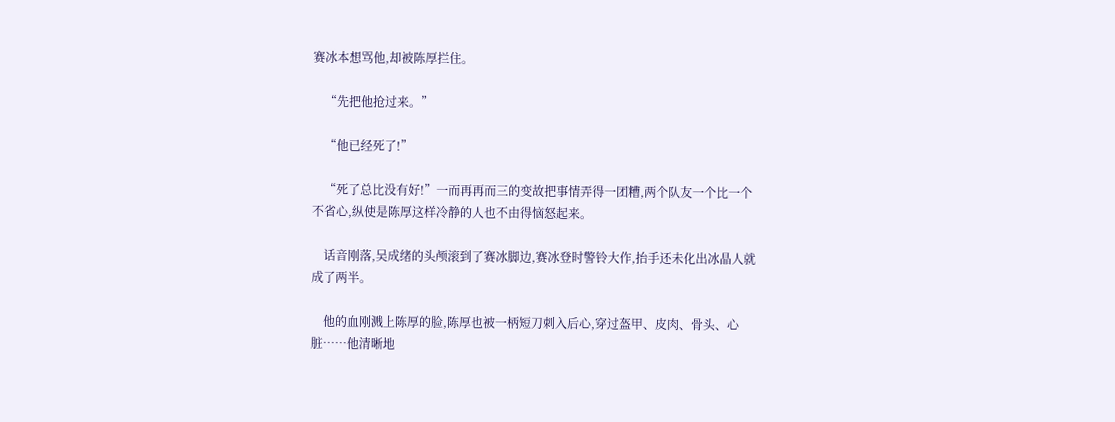赛冰本想骂他,却被陈厚拦住。

    “先把他抢过来。”

    “他已经死了!”

    “死了总比没有好!”一而再再而三的变故把事情弄得一团糟,两个队友一个比一个不省心,纵使是陈厚这样冷静的人也不由得恼怒起来。

    话音刚落,吴成绪的头颅滚到了赛冰脚边,赛冰登时警铃大作,抬手还未化出冰晶人就成了两半。

    他的血刚溅上陈厚的脸,陈厚也被一柄短刀刺入后心,穿过盔甲、皮肉、骨头、心脏……他清晰地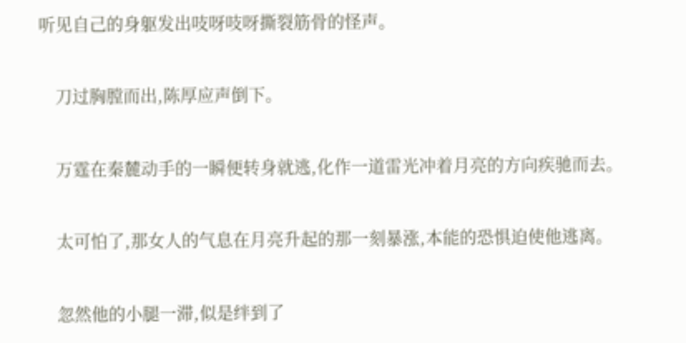听见自己的身躯发出吱呀吱呀撕裂筋骨的怪声。

    刀过胸膛而出,陈厚应声倒下。

    万霆在秦麓动手的一瞬便转身就逃,化作一道雷光冲着月亮的方向疾驰而去。

    太可怕了,那女人的气息在月亮升起的那一刻暴涨,本能的恐惧迫使他逃离。

    忽然他的小腿一滞,似是绊到了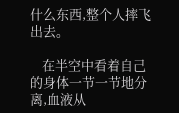什么东西,整个人摔飞出去。

    在半空中看着自己的身体一节一节地分离,血液从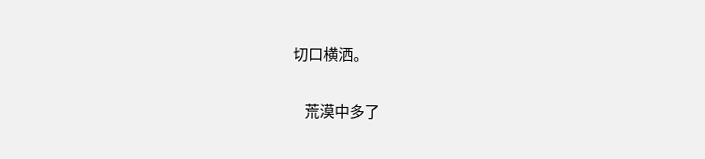切口横洒。

    荒漠中多了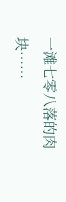一滩七零八落的肉块……